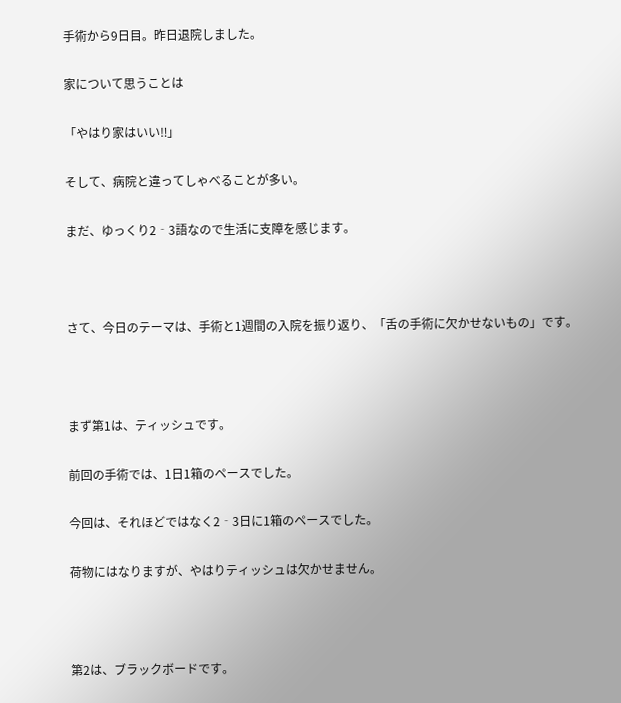手術から9日目。昨日退院しました。

家について思うことは

「やはり家はいい‼」

そして、病院と違ってしゃべることが多い。

まだ、ゆっくり2‐3語なので生活に支障を感じます。



さて、今日のテーマは、手術と1週間の入院を振り返り、「舌の手術に欠かせないもの」です。



まず第1は、ティッシュです。

前回の手術では、1日1箱のペースでした。

今回は、それほどではなく2‐3日に1箱のペースでした。

荷物にはなりますが、やはりティッシュは欠かせません。



第2は、ブラックボードです。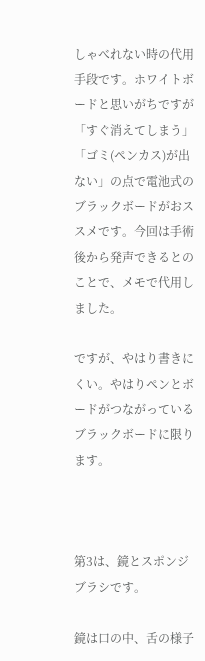しゃべれない時の代用手段です。ホワイトボードと思いがちですが「すぐ消えてしまう」「ゴミ(ペンカス)が出ない」の点で電池式のブラックボードがおススメです。今回は手術後から発声できるとのことで、メモで代用しました。

ですが、やはり書きにくい。やはりペンとボードがつながっているブラックボードに限ります。



第3は、鏡とスポンジブラシです。

鏡は口の中、舌の様子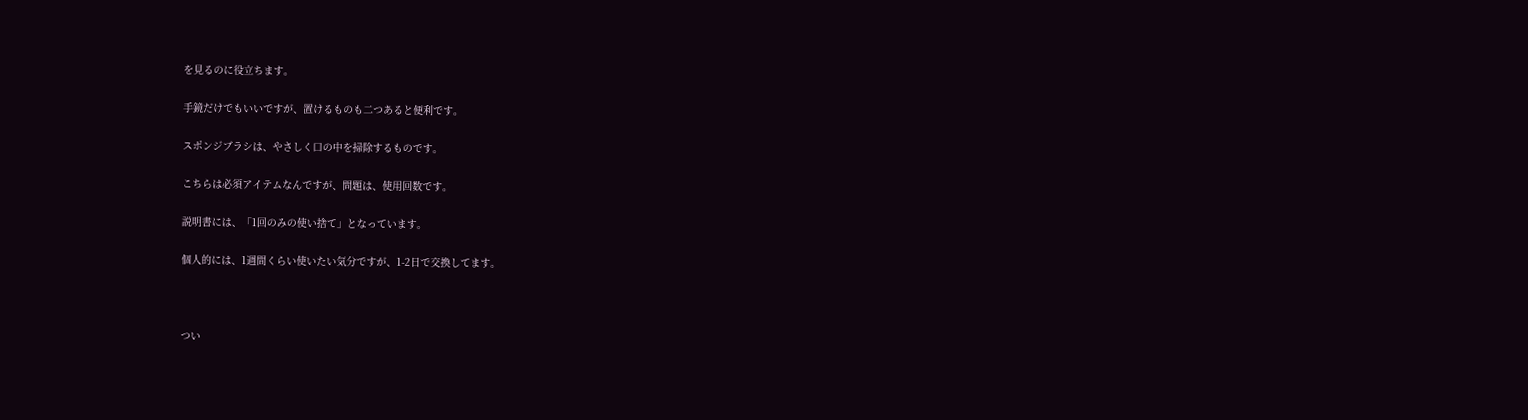を見るのに役立ちます。

手鏡だけでもいいですが、置けるものも二つあると便利です。

スポンジブラシは、やさしく口の中を掃除するものです。

こちらは必須アイテムなんですが、問題は、使用回数です。

説明書には、「1回のみの使い捨て」となっています。

個人的には、1週間くらい使いたい気分ですが、1-2日で交換してます。



つい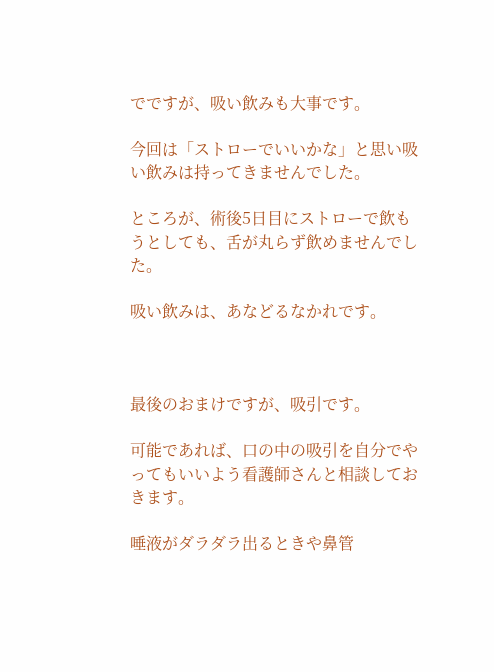でですが、吸い飲みも大事です。

今回は「ストローでいいかな」と思い吸い飲みは持ってきませんでした。

ところが、術後5日目にストローで飲もうとしても、舌が丸らず飲めませんでした。

吸い飲みは、あなどるなかれです。



最後のおまけですが、吸引です。

可能であれば、口の中の吸引を自分でやってもいいよう看護師さんと相談しておきます。

唾液がダラダラ出るときや鼻管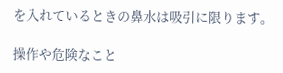を入れているときの鼻水は吸引に限ります。

操作や危険なこと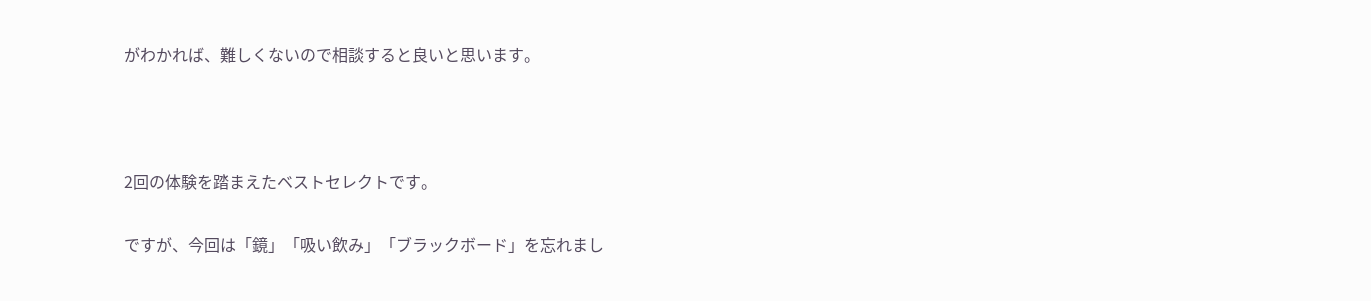がわかれば、難しくないので相談すると良いと思います。



2回の体験を踏まえたベストセレクトです。

ですが、今回は「鏡」「吸い飲み」「ブラックボード」を忘れまし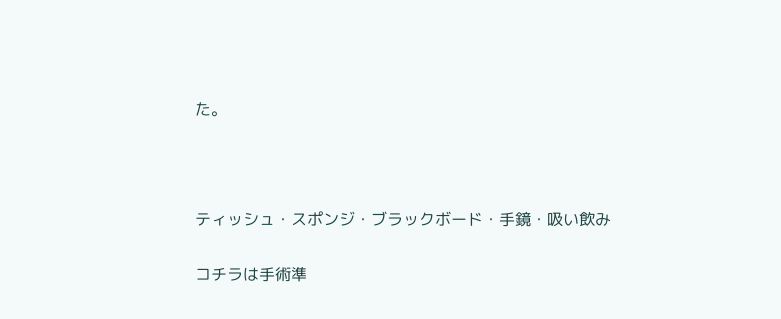た。



ティッシュ・スポンジ・ブラックボード・手鏡・吸い飲み

コチラは手術準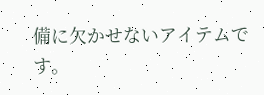備に欠かせないアイテムです。